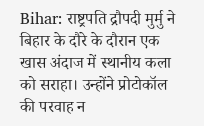Bihar: राष्ट्रपति द्रौपदी मुर्मु ने बिहार के दौरे के दौरान एक खास अंदाज में स्थानीय कला को सराहा। उन्होंने प्रोटोकॉल की परवाह न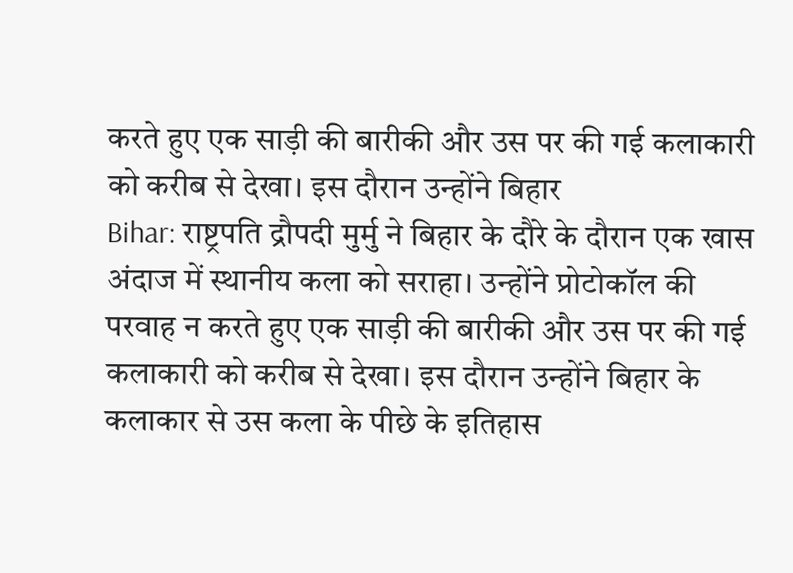करते हुए एक साड़ी की बारीकी और उस पर की गई कलाकारी को करीब से देखा। इस दौरान उन्होंने बिहार
Bihar: राष्ट्रपति द्रौपदी मुर्मु ने बिहार के दौरे के दौरान एक खास अंदाज में स्थानीय कला को सराहा। उन्होंने प्रोटोकॉल की परवाह न करते हुए एक साड़ी की बारीकी और उस पर की गई कलाकारी को करीब से देखा। इस दौरान उन्होंने बिहार के कलाकार से उस कला के पीछे के इतिहास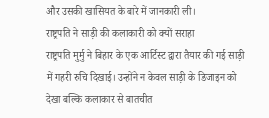और उसकी खासियत के बारे में जानकारी ली।
राष्ट्रपति ने साड़ी की कलाकारी को क्यों सराहा
राष्ट्रपति मुर्मु ने बिहार के एक आर्टिस्ट द्वारा तैयार की गई साड़ी में गहरी रुचि दिखाई। उन्होंने न केवल साड़ी के डिजाइन को देखा बल्कि कलाकार से बातचीत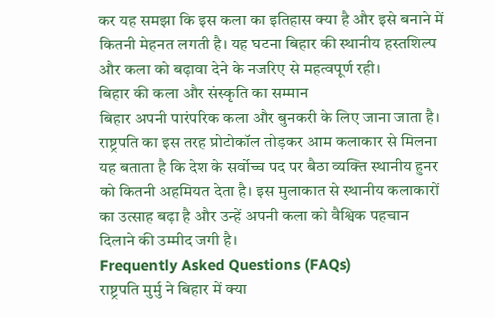कर यह समझा कि इस कला का इतिहास क्या है और इसे बनाने में कितनी मेहनत लगती है। यह घटना बिहार की स्थानीय हस्तशिल्प और कला को बढ़ावा देने के नजरिए से महत्वपूर्ण रही।
बिहार की कला और संस्कृति का सम्मान
बिहार अपनी पारंपरिक कला और बुनकरी के लिए जाना जाता है। राष्ट्रपति का इस तरह प्रोटोकॉल तोड़कर आम कलाकार से मिलना यह बताता है कि देश के सर्वोच्च पद पर बैठा व्यक्ति स्थानीय हुनर को कितनी अहमियत देता है। इस मुलाकात से स्थानीय कलाकारों का उत्साह बढ़ा है और उन्हें अपनी कला को वैश्विक पहचान दिलाने की उम्मीद जगी है।
Frequently Asked Questions (FAQs)
राष्ट्रपति मुर्मु ने बिहार में क्या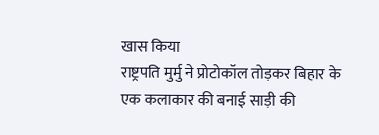खास किया
राष्ट्रपति मुर्मु ने प्रोटोकॉल तोड़कर बिहार के एक कलाकार की बनाई साड़ी की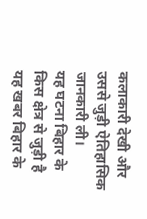कलाकारी देखी और उससे जुड़ी ऐतिहासिक जानकारी ली।
यह घटना बिहार के किस क्षेत्र से जुड़ी है
यह खबर बिहार के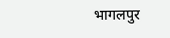भागलपुर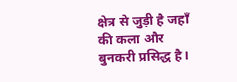क्षेत्र से जुड़ी है जहाँ की कला और बुनकरी प्रसिद्ध है।